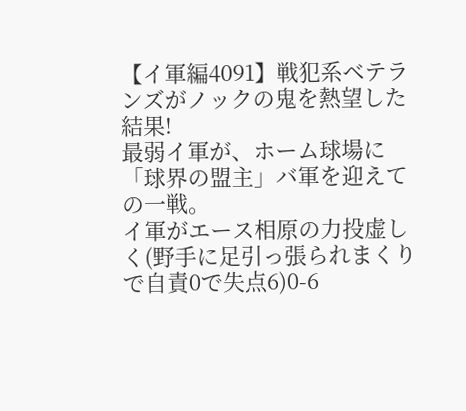【イ軍編4091】戦犯系ベテランズがノックの鬼を熱望した結果!
最弱イ軍が、ホーム球場に「球界の盟主」バ軍を迎えての一戦。
イ軍がエース相原の力投虚しく(野手に足引っ張られまくりで自責0で失点6)0-6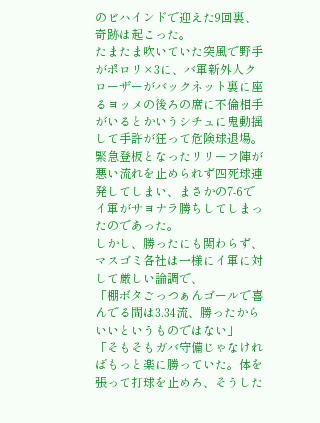のビハインドで迎えた9回裏、奇跡は起こった。
たまたま吹いていた突風で野手がポロリ×3に、バ軍新外人クローザーがバックネット裏に座るヨッメの後ろの席に不倫相手がいるとかいうシチュに鬼動揺して手許が狂って危険球退場。緊急登板となったリリーフ陣が悪い流れを止められず四死球連発してしまい、まさかの7-6でイ軍がサヨナラ勝ちしてしまったのであった。
しかし、勝ったにも関わらず、マスゴミ各社は一様にイ軍に対して厳しい論調で、
「棚ボタごっつぁんゴールで喜んでる間は3.34流、勝ったからいいというものではない」
「そもそもガバ守備じゃなければもっと楽に勝っていた。体を張って打球を止めろ、そうした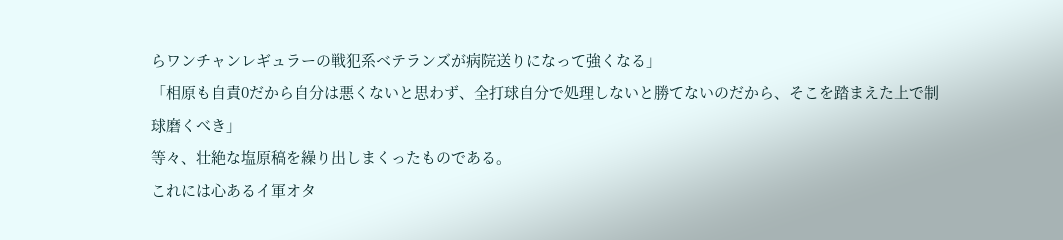らワンチャンレギュラーの戦犯系ベテランズが病院送りになって強くなる」
「相原も自責0だから自分は悪くないと思わず、全打球自分で処理しないと勝てないのだから、そこを踏まえた上で制球磨くべき」
等々、壮絶な塩原稿を繰り出しまくったものである。
これには心あるイ軍オタ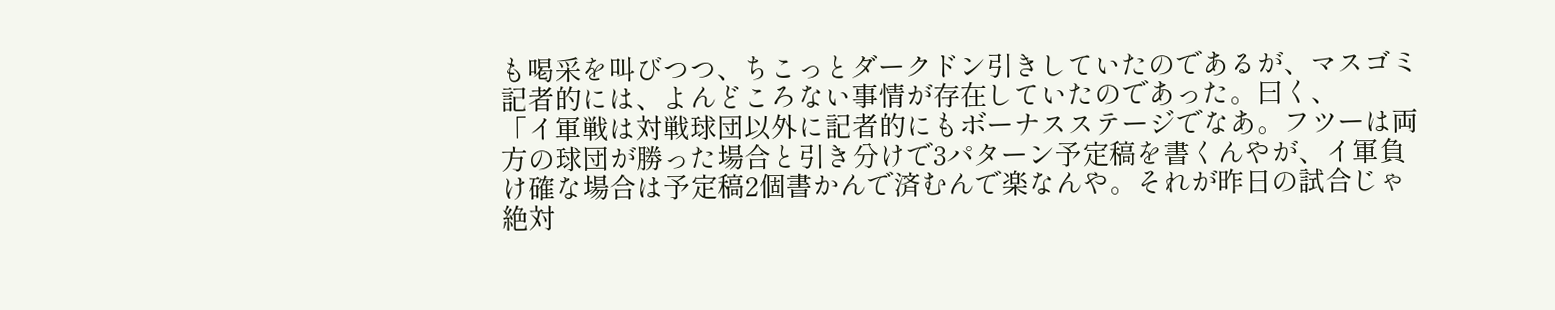も喝采を叫びつつ、ちこっとダークドン引きしていたのであるが、マスゴミ記者的には、よんどころない事情が存在していたのであった。曰く、
「イ軍戦は対戦球団以外に記者的にもボーナスステージでなあ。フツーは両方の球団が勝った場合と引き分けで3パターン予定稿を書くんやが、イ軍負け確な場合は予定稿2個書かんで済むんで楽なんや。それが昨日の試合じゃ絶対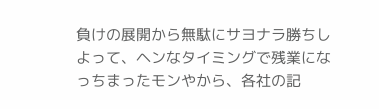負けの展開から無駄にサヨナラ勝ちしよって、ヘンなタイミングで残業になっちまったモンやから、各社の記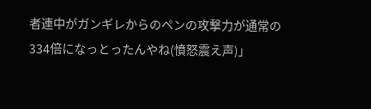者連中がガンギレからのペンの攻撃力が通常の334倍になっとったんやね(憤怒震え声)」